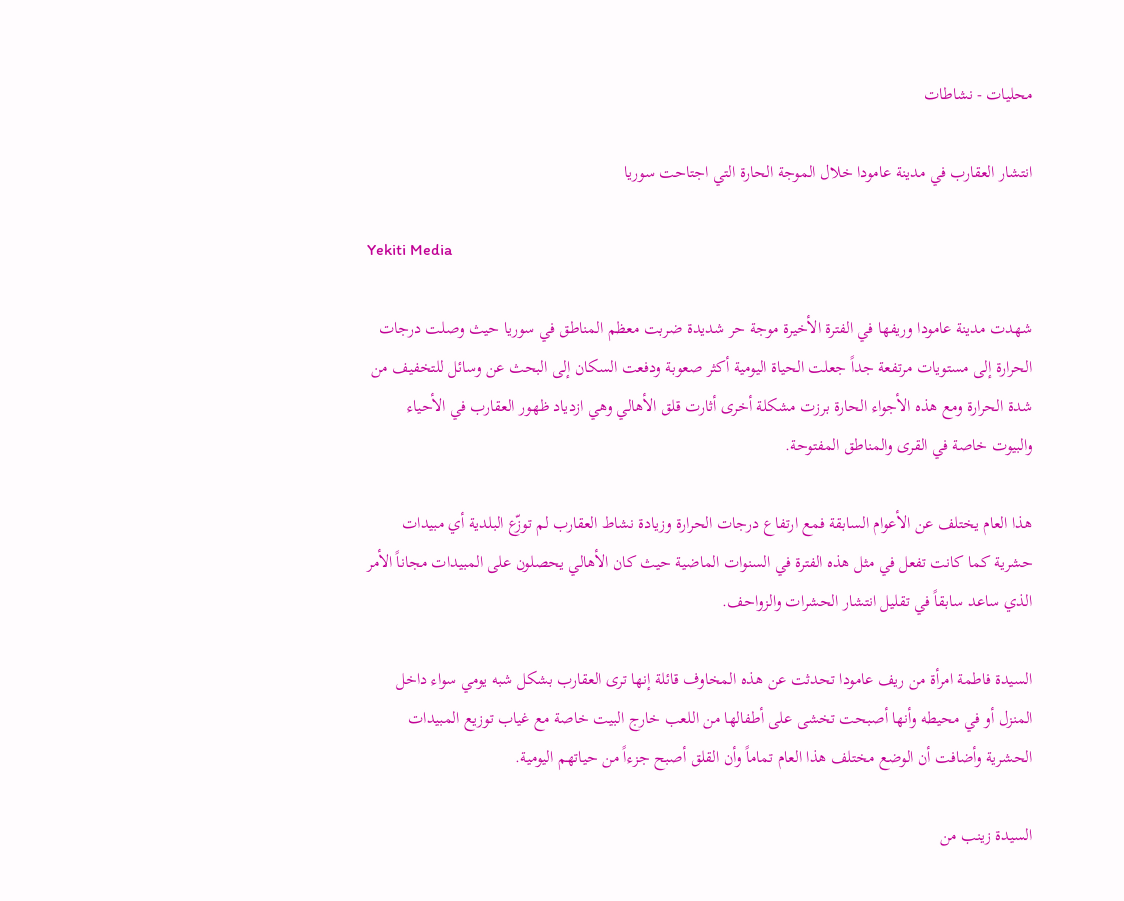محليات - نشاطات

انتشار العقارب في مدينة عامودا خلال الموجة الحارة التي اجتاحت سوريا

Yekiti Media

شهدت مدينة عامودا وريفها في الفترة الأخيرة موجة حر شديدة ضربت معظم المناطق في سوريا حيث وصلت درجات الحرارة إلى مستويات مرتفعة جداً جعلت الحياة اليومية أكثر صعوبة ودفعت السكان إلى البحث عن وسائل للتخفيف من شدة الحرارة ومع هذه الأجواء الحارة برزت مشكلة أخرى أثارت قلق الأهالي وهي ازدياد ظهور العقارب في الأحياء والبيوت خاصة في القرى والمناطق المفتوحة.

هذا العام يختلف عن الأعوام السابقة فمع ارتفاع درجات الحرارة وزيادة نشاط العقارب لم توزّع البلدية أي مبيدات حشرية كما كانت تفعل في مثل هذه الفترة في السنوات الماضية حيث كان الأهالي يحصلون على المبيدات مجاناً الأمر الذي ساعد سابقاً في تقليل انتشار الحشرات والزواحف.

السيدة فاطمة امرأة من ريف عامودا تحدثت عن هذه المخاوف قائلة إنها ترى العقارب بشكل شبه يومي سواء داخل المنزل أو في محيطه وأنها أصبحت تخشى على أطفالها من اللعب خارج البيت خاصة مع غياب توزيع المبيدات الحشرية وأضافت أن الوضع مختلف هذا العام تماماً وأن القلق أصبح جزءاً من حياتهم اليومية.

السيدة زينب من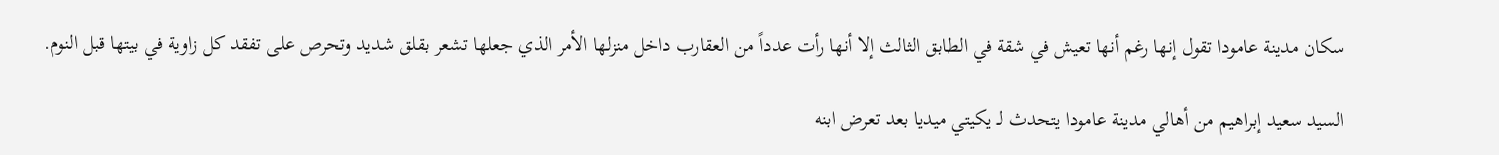سكان مدينة عامودا تقول إنها رغم أنها تعيش في شقة في الطابق الثالث إلا أنها رأت عدداً من العقارب داخل منزلها الأمر الذي جعلها تشعر بقلق شديد وتحرص على تفقد كل زاوية في بيتها قبل النوم.

السيد سعيد إبراهيم من أهالي مدينة عامودا يتحدث لـ يكيتي ميديا بعد تعرض ابنه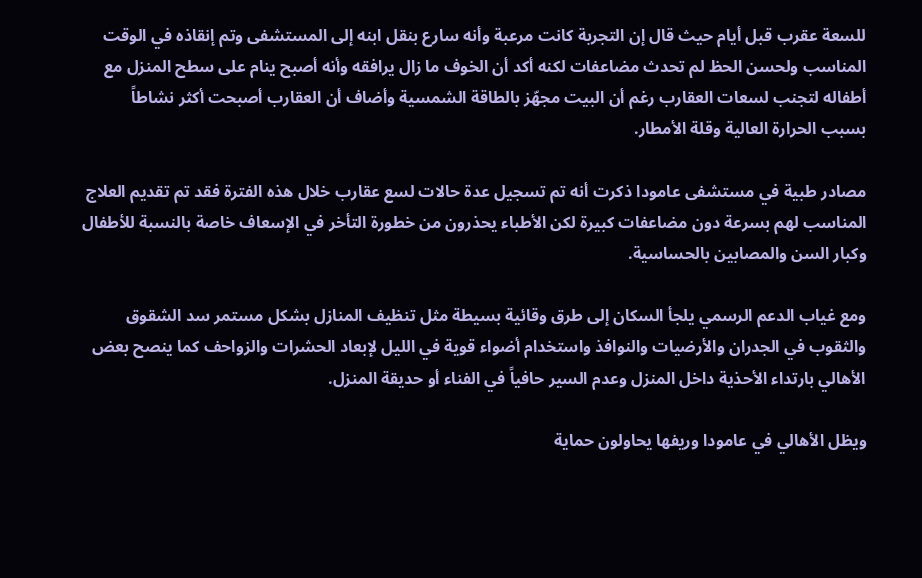للسعة عقرب قبل أيام حيث قال إن التجربة كانت مرعبة وأنه سارع بنقل ابنه إلى المستشفى وتم إنقاذه في الوقت المناسب ولحسن الحظ لم تحدث مضاعفات لكنه أكد أن الخوف ما زال يرافقه وأنه أصبح ينام على سطح المنزل مع أطفاله لتجنب لسعات العقارب رغم أن البيت مجهّز بالطاقة الشمسية وأضاف أن العقارب أصبحت أكثر نشاطاً بسبب الحرارة العالية وقلة الأمطار.

مصادر طبية في مستشفى عامودا ذكرت أنه تم تسجيل عدة حالات لسع عقارب خلال هذه الفترة فقد تم تقديم العلاج المناسب لهم بسرعة دون مضاعفات كبيرة لكن الأطباء يحذرون من خطورة التأخر في الإسعاف خاصة بالنسبة للأطفال وكبار السن والمصابين بالحساسية.

ومع غياب الدعم الرسمي يلجأ السكان إلى طرق وقائية بسيطة مثل تنظيف المنازل بشكل مستمر سد الشقوق والثقوب في الجدران والأرضيات والنوافذ واستخدام أضواء قوية في الليل لإبعاد الحشرات والزواحف كما ينصح بعض الأهالي بارتداء الأحذية داخل المنزل وعدم السير حافياً في الفناء أو حديقة المنزل.

ويظل الأهالي في عامودا وريفها يحاولون حماية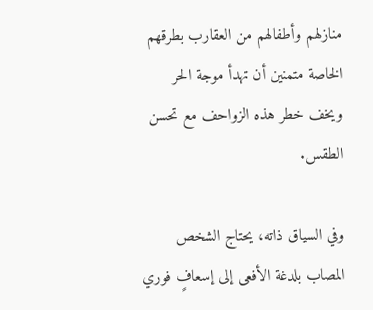منازلهم وأطفالهم من العقارب بطرقهم الخاصة متمنين أن تهدأ موجة الحر ويخف خطر هذه الزواحف مع تحسن الطقس.

وفي السياق ذاته، يحتاج الشخص المصاب بلدغة الأفعى إلى إسعافٍ فوري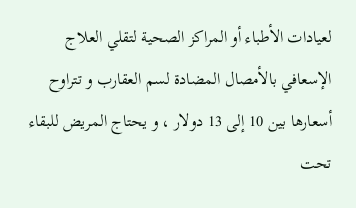لعيادات الأطباء أو المراكز الصحية لتقلي العلاج الإسعافي بالأمصال المضادة لسم العقارب و تتراوح أسعارها بين 10 إلى 13 دولار ، و يحتاج المريض للبقاء تحت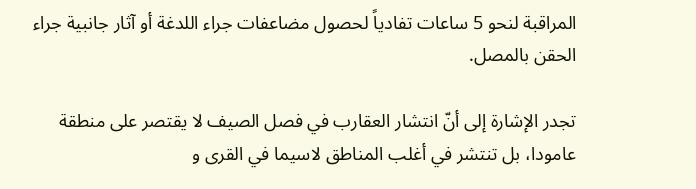المراقبة لنحو 5 ساعات تفادياً لحصول مضاعفات جراء اللدغة أو آثار جانبية جراء الحقن بالمصل.

تجدر الإشارة إلى أنّ انتشار العقارب في فصل الصيف لا يقتصر على منطقة عامودا، بل تنتشر في أغلب المناطق لاسيما في القرى و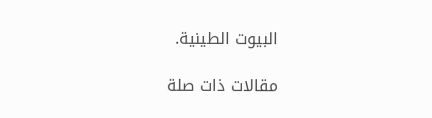البيوت الطينية.

مقالات ذات صلة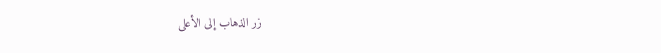زر الذهاب إلى الأعلى